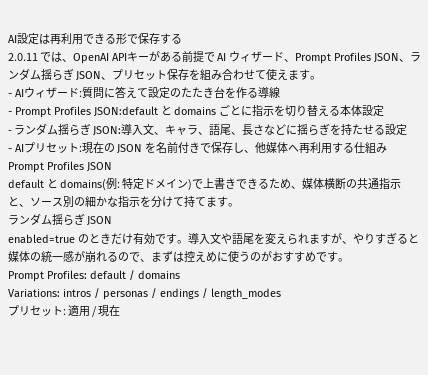AI設定は再利用できる形で保存する
2.0.11 では、OpenAI APIキーがある前提で AI ウィザード、Prompt Profiles JSON、ランダム揺らぎ JSON、プリセット保存を組み合わせて使えます。
- AIウィザード:質問に答えて設定のたたき台を作る導線
- Prompt Profiles JSON:default と domains ごとに指示を切り替える本体設定
- ランダム揺らぎ JSON:導入文、キャラ、語尾、長さなどに揺らぎを持たせる設定
- AIプリセット:現在の JSON を名前付きで保存し、他媒体へ再利用する仕組み
Prompt Profiles JSON
default と domains(例: 特定ドメイン)で上書きできるため、媒体横断の共通指示と、ソース別の細かな指示を分けて持てます。
ランダム揺らぎ JSON
enabled=true のときだけ有効です。導入文や語尾を変えられますが、やりすぎると媒体の統一感が崩れるので、まずは控えめに使うのがおすすめです。
Prompt Profiles: default / domains
Variations: intros / personas / endings / length_modes
プリセット: 適用 / 現在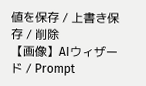値を保存 / 上書き保存 / 削除
【画像】AIウィザード / Prompt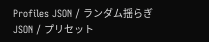Profiles JSON / ランダム揺らぎ JSON / プリセット